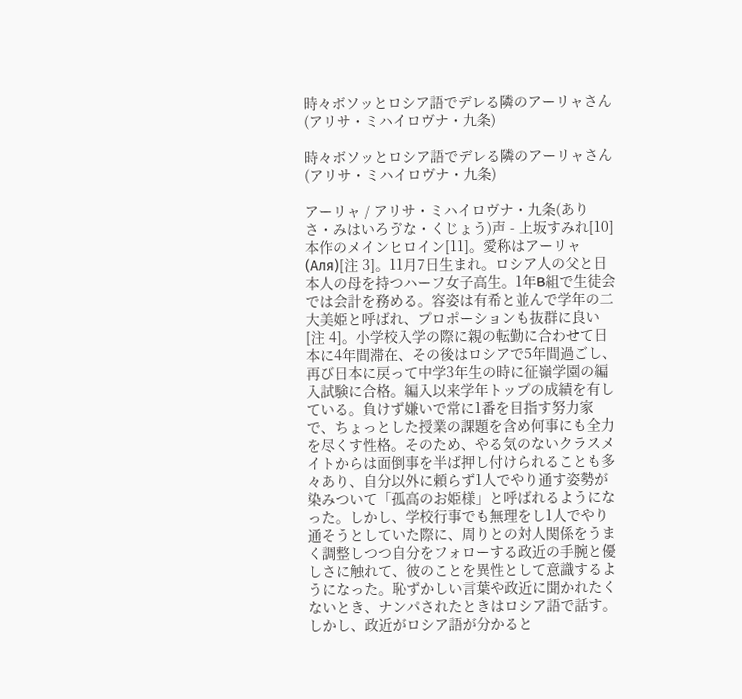時々ボソッとロシア語でデレる隣のアーリャさん(アリサ・ミハイロヴナ・九条)

時々ボソッとロシア語でデレる隣のアーリャさん(アリサ・ミハイロヴナ・九条)

アーリャ / アリサ・ミハイロヴナ・九条(ありさ・みはいろゔな・くじょう)声 - 上坂すみれ[10]本作のメインヒロイン[11]。愛称はアーリャ(Аля)[注 3]。11月7日生まれ。ロシア人の父と日本人の母を持つハーフ女子高生。1年B組で生徒会では会計を務める。容姿は有希と並んで学年の二大美姫と呼ばれ、プロポーションも抜群に良い[注 4]。小学校入学の際に親の転勤に合わせて日本に4年間滞在、その後はロシアで5年間過ごし、再び日本に戻って中学3年生の時に征嶺学園の編入試験に合格。編入以来学年トップの成績を有している。負けず嫌いで常に1番を目指す努力家で、ちょっとした授業の課題を含め何事にも全力を尽くす性格。そのため、やる気のないクラスメイトからは面倒事を半ば押し付けられることも多々あり、自分以外に頼らず1人でやり通す姿勢が染みついて「孤高のお姫様」と呼ばれるようになった。しかし、学校行事でも無理をし1人でやり通そうとしていた際に、周りとの対人関係をうまく調整しつつ自分をフォローする政近の手腕と優しさに触れて、彼のことを異性として意識するようになった。恥ずかしい言葉や政近に聞かれたくないとき、ナンパされたときはロシア語で話す。しかし、政近がロシア語が分かると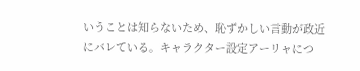いうことは知らないため、恥ずかしい言動が政近にバレている。キャラクター設定アーリャにつ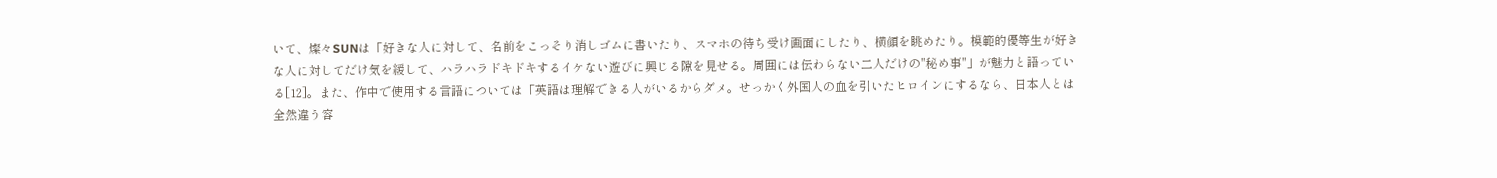いて、燦々SUNは「好きな人に対して、名前をこっそり消しゴムに書いたり、スマホの待ち受け画面にしたり、横顔を眺めたり。模範的優等生が好きな人に対してだけ気を緩して、ハラハラドキドキするイケない遊びに興じる隙を見せる。周囲には伝わらない二人だけの"秘め事"」が魅力と語っている[12]。また、作中で使用する言語については「英語は理解できる人がいるからダメ。せっかく外国人の血を引いたヒロインにするなら、日本人とは全然違う容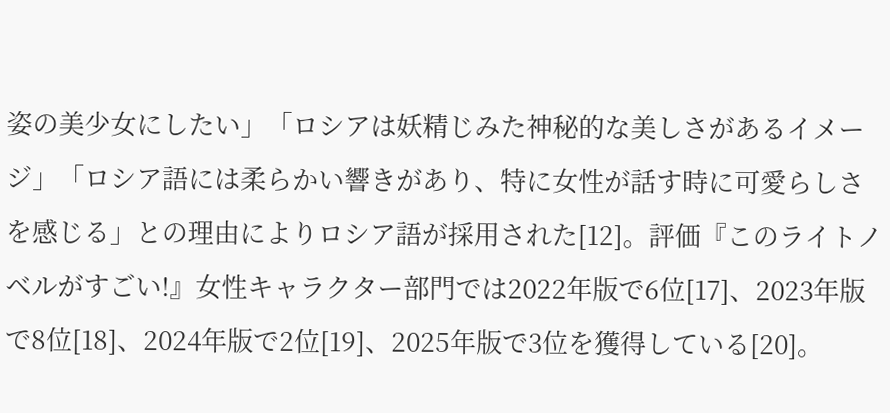姿の美少女にしたい」「ロシアは妖精じみた神秘的な美しさがあるイメージ」「ロシア語には柔らかい響きがあり、特に女性が話す時に可愛らしさを感じる」との理由によりロシア語が採用された[12]。評価『このライトノベルがすごい!』女性キャラクター部門では2022年版で6位[17]、2023年版で8位[18]、2024年版で2位[19]、2025年版で3位を獲得している[20]。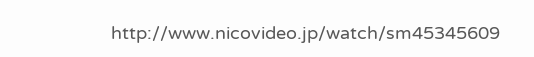http://www.nicovideo.jp/watch/sm45345609